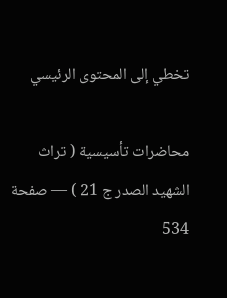تخطي إلى المحتوى الرئيسي

محاضرات تأسيسية ( تراث الشهيد الصدر ج 21 ) — صفحة 534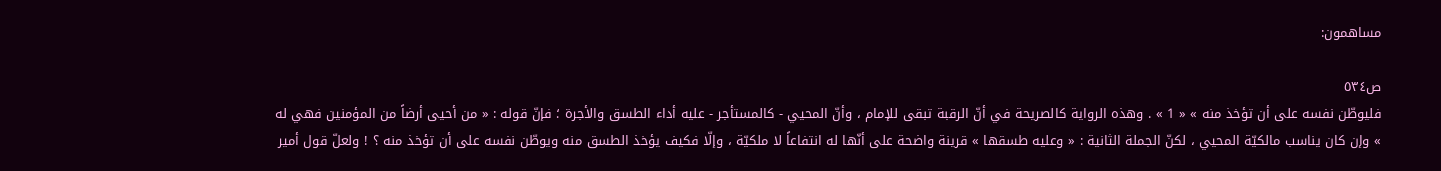مساهمون:

ص٥٣٤
فليوطّن نفسه على أن تؤخذ منه » « 1 » . وهذه الرواية كالصريحة في أنّ الرقبة تبقى للإمام ، وأنّ المحيي - كالمستأجر - عليه أداء الطسق والأجرة ؛ فإنّ قوله : « من أحيى أرضاً من المؤمنين فهي له » وإن كان يناسب مالكيّة المحيي ، لكنّ الجملة الثانية : « وعليه طسقها » قرينة واضحة على أنّها له انتفاعاً لا ملكيّة ، وإلّا فكيف يؤخذ الطسق منه ويوطّن نفسه على أن تؤخذ منه ؟ ! ولعلّ قول أمير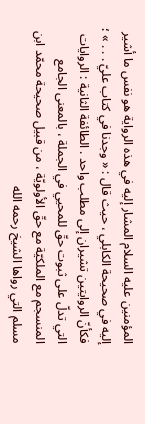المؤمنين عليه السلام المشار إليه في هذه الرواية هو نفس ما أشير إليه في صحيحة الكابلي ، حيث قال : « وجدنا في كتاب عليّ . . . » ؛ فكأنّ الروايتين تشيران إلى مطلب واحد . الطائفة الثانية : الروايات التي تدلّ على ثبوت حقّ للمحيي في الجملة ، بالمعنى الجامع المنسجم مع الملكيّة مع حقّ الأولويّة ، من قبيل صحيحة محمّد ابن مسلم التي رواها الشيخ رحمه الله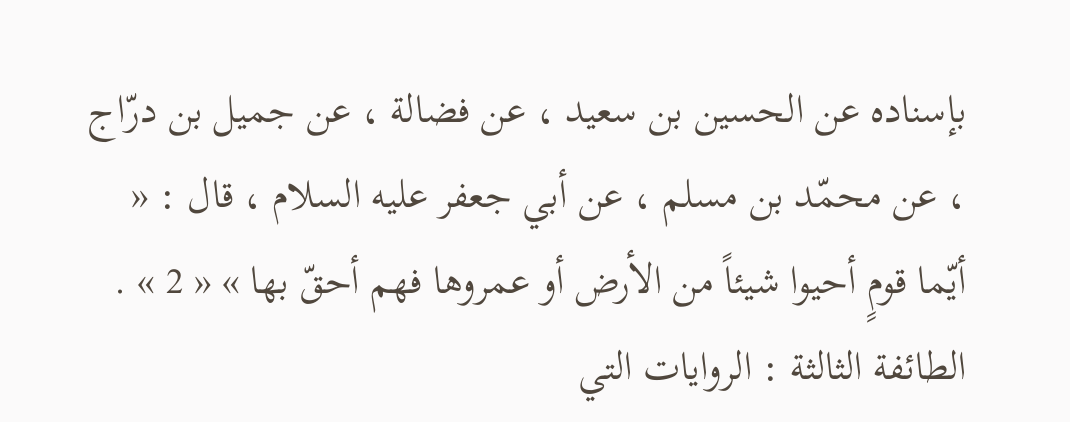بإسناده عن الحسين بن سعيد ، عن فضالة ، عن جميل بن درّاج ، عن محمّد بن مسلم ، عن أبي جعفر عليه السلام ، قال : « أيّما قومٍ أحيوا شيئاً من الأرض أو عمروها فهم أحقّ بها » « 2 » . الطائفة الثالثة : الروايات التي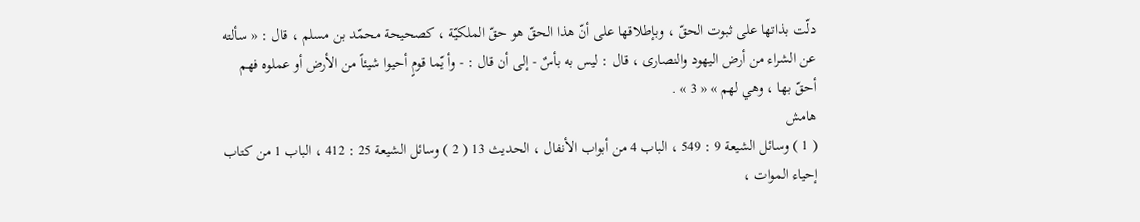دلّت بذاتها على ثبوت الحقّ ، وبإطلاقها على أنّ هذا الحقّ هو حقّ الملكيّة ، كصحيحة محمّد بن مسلم ، قال : « سألته عن الشراء من أرض اليهود والنصارى ، قال : ليس به بأسٌ - إلى أن قال : - وأ يّما قومٍ أحيوا شيئاً من الأرض أو عملوه فهم أحقّ بها ، وهي لهم » « 3 » .
هامش
( 1 ) وسائل الشيعة 9 : 549 ، الباب 4 من أبواب الأنفال ، الحديث 13 ( 2 ) وسائل الشيعة 25 : 412 ، الباب 1 من كتاب إحياء الموات ،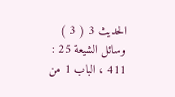الحديث 3 ( 3 ) وسائل الشيعة 25 : 411 ، الباب 1 من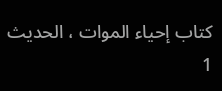كتاب إحياء الموات ، الحديث 1